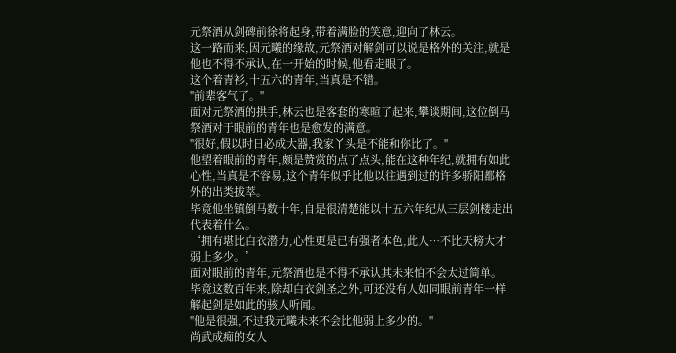元祭酒从剑碑前徐将起身,带着满脸的笑意,迎向了林云。
这一路而来,因元曦的缘故,元祭酒对解剑可以说是格外的关注,就是他也不得不承认,在一开始的时候,他看走眼了。
这个着青衫,十五六的青年,当真是不错。
"前辈客气了。"
面对元祭酒的拱手,林云也是客套的寒暄了起来,攀谈期间,这位倒马祭酒对于眼前的青年也是愈发的满意。
"很好,假以时日必成大器,我家丫头是不能和你比了。"
他望着眼前的青年,颇是赞赏的点了点头,能在这种年纪,就拥有如此心性,当真是不容易,这个青年似乎比他以往遇到过的许多骄阳都格外的出类拔萃。
毕竟他坐镇倒马数十年,自是很清楚能以十五六年纪从三层剑楼走出代表着什么。
‘拥有堪比白衣潜力,心性更是已有强者本色,此人…不比天榜大才弱上多少。’
面对眼前的青年,元祭酒也是不得不承认其未来怕不会太过简单。
毕竟这数百年来,除却白衣剑圣之外,可还没有人如同眼前青年一样解起剑是如此的骇人听闻。
"他是很强,不过我元曦未来不会比他弱上多少的。"
尚武成痴的女人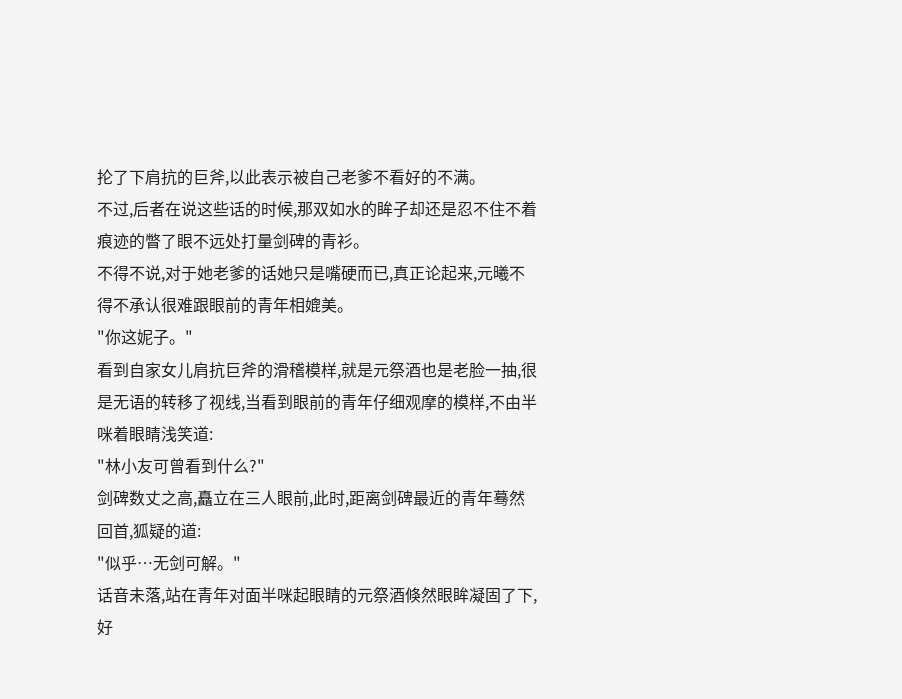抡了下肩抗的巨斧,以此表示被自己老爹不看好的不满。
不过,后者在说这些话的时候,那双如水的眸子却还是忍不住不着痕迹的瞥了眼不远处打量剑碑的青衫。
不得不说,对于她老爹的话她只是嘴硬而已,真正论起来,元曦不得不承认很难跟眼前的青年相媲美。
"你这妮子。"
看到自家女儿肩抗巨斧的滑稽模样,就是元祭酒也是老脸一抽,很是无语的转移了视线,当看到眼前的青年仔细观摩的模样,不由半咪着眼睛浅笑道:
"林小友可曾看到什么?"
剑碑数丈之高,矗立在三人眼前,此时,距离剑碑最近的青年蓦然回首,狐疑的道:
"似乎…无剑可解。"
话音未落,站在青年对面半咪起眼睛的元祭酒倏然眼眸凝固了下,好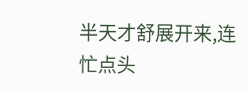半天才舒展开来,连忙点头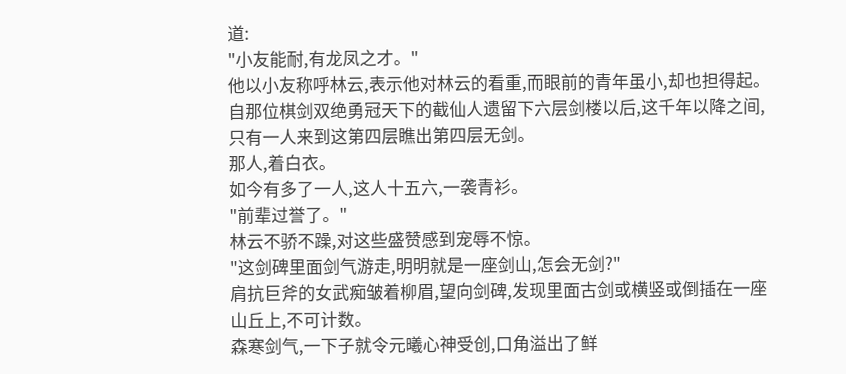道:
"小友能耐,有龙凤之才。"
他以小友称呼林云,表示他对林云的看重,而眼前的青年虽小,却也担得起。
自那位棋剑双绝勇冠天下的截仙人遗留下六层剑楼以后,这千年以降之间,只有一人来到这第四层瞧出第四层无剑。
那人,着白衣。
如今有多了一人,这人十五六,一袭青衫。
"前辈过誉了。"
林云不骄不躁,对这些盛赞感到宠辱不惊。
"这剑碑里面剑气游走,明明就是一座剑山,怎会无剑?"
肩抗巨斧的女武痴皱着柳眉,望向剑碑,发现里面古剑或横竖或倒插在一座山丘上,不可计数。
森寒剑气,一下子就令元曦心神受创,口角溢出了鲜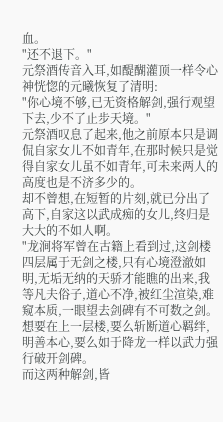血。
"还不退下。"
元祭酒传音入耳,如醍醐灌顶一样令心神恍惚的元曦恢复了清明:
"你心境不够,已无资格解剑,强行观望下去,少不了止步天境。"
元祭酒叹息了起来,他之前原本只是调侃自家女儿不如青年,在那时候只是觉得自家女儿虽不如青年,可未来两人的高度也是不济多少的。
却不曾想,在短暂的片刻,就已分出了高下,自家这以武成痴的女儿,终归是大大的不如人啊。
"龙涧将军曾在古籍上看到过,这剑楼四层属于无剑之楼,只有心境澄澈如明,无垢无纳的天骄才能瞧的出来,我等凡夫俗子,道心不净,被红尘渲染,难窥本质,一眼望去剑碑有不可数之剑。
想要在上一层楼,要么斩断道心羁绊,明善本心,要么如于降龙一样以武力强行破开剑碑。
而这两种解剑,皆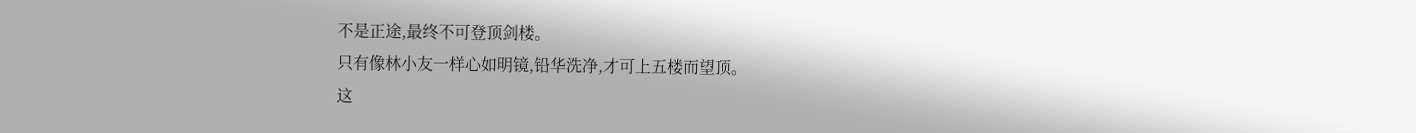不是正途,最终不可登顶剑楼。
只有像林小友一样心如明镜,铅华洗净,才可上五楼而望顶。
这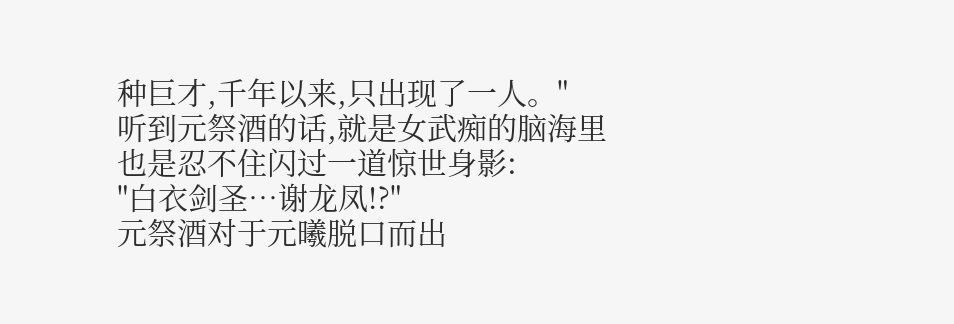种巨才,千年以来,只出现了一人。"
听到元祭酒的话,就是女武痴的脑海里也是忍不住闪过一道惊世身影:
"白衣剑圣…谢龙凤!?"
元祭酒对于元曦脱口而出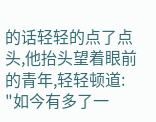的话轻轻的点了点头,他抬头望着眼前的青年,轻轻顿道:
"如今有多了一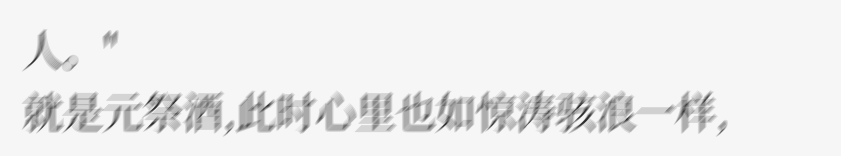人。"
就是元祭酒,此时心里也如惊涛骇浪一样,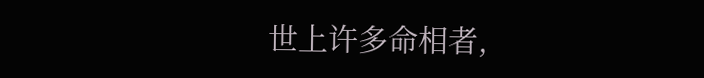世上许多命相者,